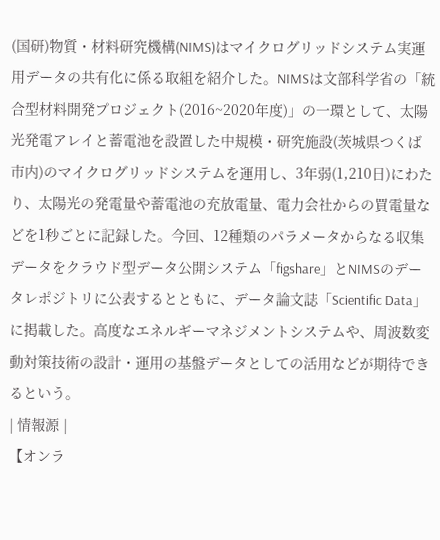(国研)物質・材料研究機構(NIMS)はマイクログリッドシステム実運用データの共有化に係る取組を紹介した。NIMSは文部科学省の「統合型材料開発プロジェクト(2016~2020年度)」の一環として、太陽光発電アレイと蓄電池を設置した中規模・研究施設(茨城県つくば市内)のマイクログリッドシステムを運用し、3年弱(1,210日)にわたり、太陽光の発電量や蓄電池の充放電量、電力会社からの買電量などを1秒ごとに記録した。今回、12種類のパラメータからなる収集データをクラウド型データ公開システム「figshare」とNIMSのデータレポジトリに公表するとともに、データ論文誌「Scientific Data」に掲載した。高度なエネルギーマネジメントシステムや、周波数変動対策技術の設計・運用の基盤データとしての活用などが期待できるという。
| 情報源 |
【オンラ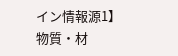イン情報源1】 物質・材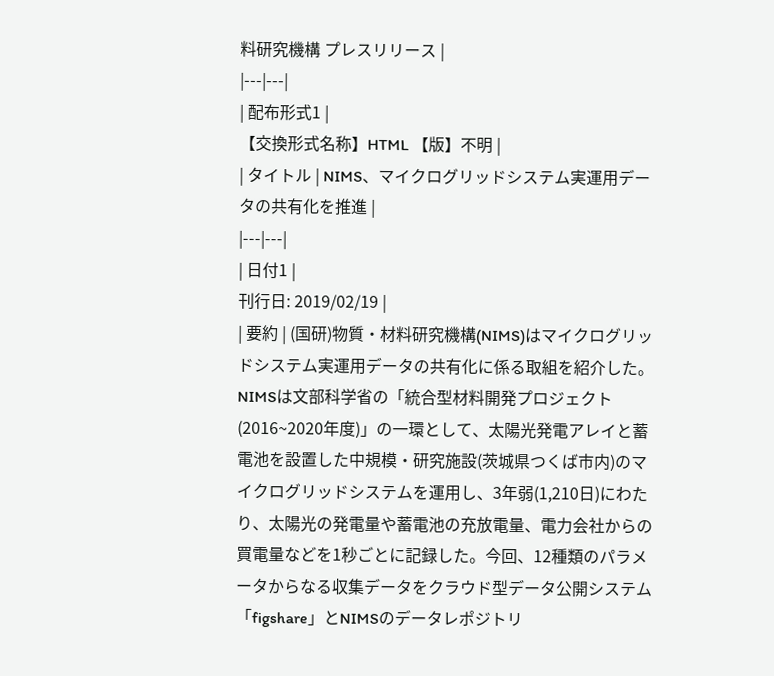料研究機構 プレスリリース |
|---|---|
| 配布形式1 |
【交換形式名称】HTML 【版】不明 |
| タイトル | NIMS、マイクログリッドシステム実運用データの共有化を推進 |
|---|---|
| 日付1 |
刊行日: 2019/02/19 |
| 要約 | (国研)物質・材料研究機構(NIMS)はマイクログリッドシステム実運用データの共有化に係る取組を紹介した。NIMSは文部科学省の「統合型材料開発プロジェクト(2016~2020年度)」の一環として、太陽光発電アレイと蓄電池を設置した中規模・研究施設(茨城県つくば市内)のマイクログリッドシステムを運用し、3年弱(1,210日)にわたり、太陽光の発電量や蓄電池の充放電量、電力会社からの買電量などを1秒ごとに記録した。今回、12種類のパラメータからなる収集データをクラウド型データ公開システム「figshare」とNIMSのデータレポジトリ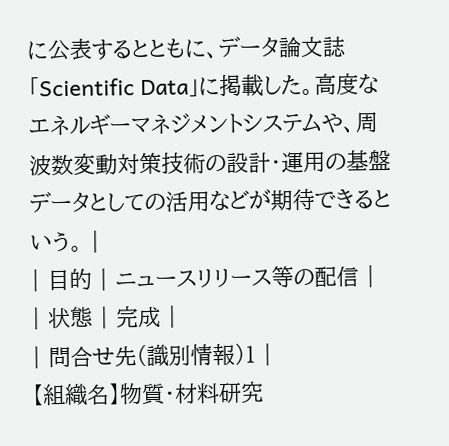に公表するとともに、データ論文誌「Scientific Data」に掲載した。高度なエネルギーマネジメントシステムや、周波数変動対策技術の設計・運用の基盤データとしての活用などが期待できるという。 |
| 目的 | ニュースリリース等の配信 |
| 状態 | 完成 |
| 問合せ先(識別情報)1 |
【組織名】物質・材料研究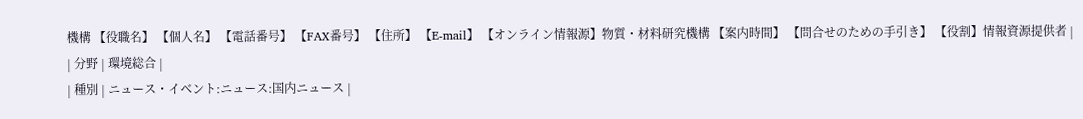機構 【役職名】 【個人名】 【電話番号】 【FAX番号】 【住所】 【E-mail】 【オンライン情報源】物質・材料研究機構 【案内時間】 【問合せのための手引き】 【役割】情報資源提供者 |
| 分野 | 環境総合 |
| 種別 | ニュース・イベント:ニュース:国内ニュース |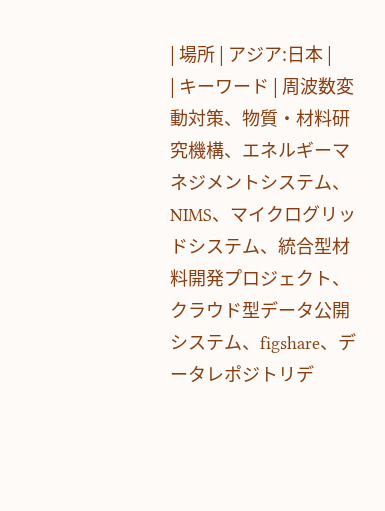| 場所 | アジア:日本 |
| キーワード | 周波数変動対策、物質・材料研究機構、エネルギーマネジメントシステム、NIMS、マイクログリッドシステム、統合型材料開発プロジェクト、クラウド型データ公開システム、figshare、データレポジトリデ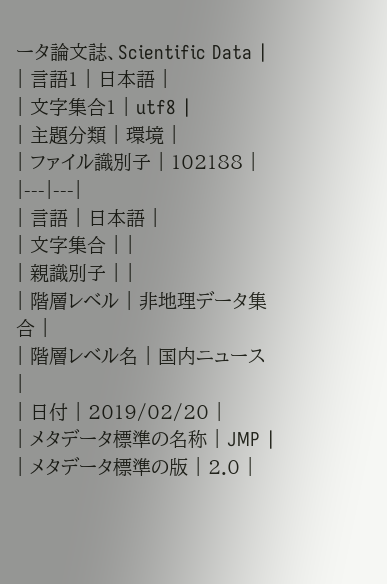ータ論文誌、Scientific Data |
| 言語1 | 日本語 |
| 文字集合1 | utf8 |
| 主題分類 | 環境 |
| ファイル識別子 | 102188 |
|---|---|
| 言語 | 日本語 |
| 文字集合 | |
| 親識別子 | |
| 階層レベル | 非地理データ集合 |
| 階層レベル名 | 国内ニュース |
| 日付 | 2019/02/20 |
| メタデータ標準の名称 | JMP |
| メタデータ標準の版 | 2.0 |